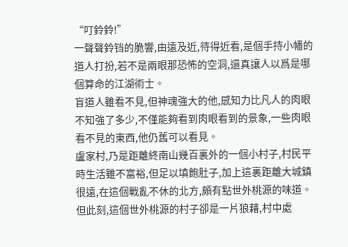“叮鈴鈴!”
一聲聲鈴铛的脆響,由遠及近,待得近看,是個手持小幡的道人打扮,若不是兩眼那恐怖的空洞,還真讓人以爲是哪個算命的江湖術士。
盲道人雖看不見,但神魂強大的他,感知力比凡人的肉眼不知強了多少,不僅能夠看到肉眼看到的景象,一些肉眼看不見的東西,他仍舊可以看見。
盧家村,乃是距離終南山幾百裏外的一個小村子,村民平時生活雖不富裕,但足以填飽肚子,加上這裏距離大城鎮很遠,在這個戰亂不休的北方,頗有點世外桃源的味道。
但此刻,這個世外桃源的村子卻是一片狼藉,村中處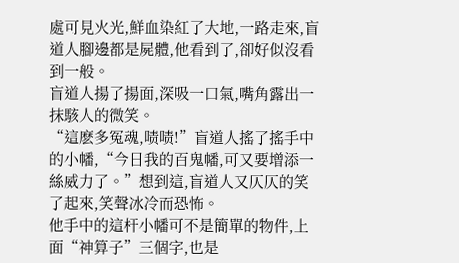處可見火光,鮮血染紅了大地,一路走來,盲道人腳邊都是屍體,他看到了,卻好似沒看到一般。
盲道人揚了揚面,深吸一口氣,嘴角露出一抹駭人的微笑。
“這麽多冤魂,啧啧!”盲道人搖了搖手中的小幡,“今日我的百鬼幡,可又要增添一絲威力了。”想到這,盲道人又仄仄的笑了起來,笑聲冰冷而恐怖。
他手中的這杆小幡可不是簡單的物件,上面“神算子”三個字,也是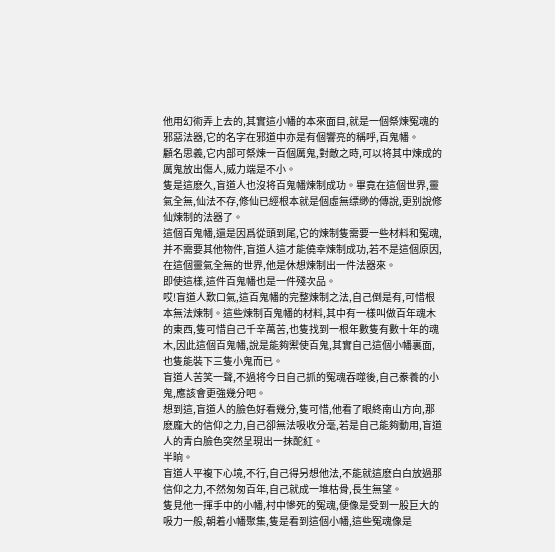他用幻術弄上去的,其實這小幡的本來面目,就是一個祭煉冤魂的邪惡法器,它的名字在邪道中亦是有個響亮的稱呼,百鬼幡。
顧名思義,它内部可祭煉一百個厲鬼,對敵之時,可以将其中煉成的厲鬼放出傷人,威力端是不小。
隻是這麽久,盲道人也沒将百鬼幡煉制成功。畢竟在這個世界,靈氣全無,仙法不存,修仙已經根本就是個虛無缥缈的傳說,更别說修仙煉制的法器了。
這個百鬼幡,還是因爲從頭到尾,它的煉制隻需要一些材料和冤魂,并不需要其他物件,盲道人這才能僥幸煉制成功,若不是這個原因,在這個靈氣全無的世界,他是休想煉制出一件法器來。
即使這樣,這件百鬼幡也是一件殘次品。
哎!盲道人歎口氣,這百鬼幡的完整煉制之法,自己倒是有,可惜根本無法煉制。這些煉制百鬼幡的材料,其中有一樣叫做百年魂木的東西,隻可惜自己千辛萬苦,也隻找到一根年數隻有數十年的魂木,因此這個百鬼幡,說是能夠禦使百鬼,其實自己這個小幡裏面,也隻能裝下三隻小鬼而已。
盲道人苦笑一聲,不過将今日自己抓的冤魂吞噬後,自己豢養的小鬼,應該會更強幾分吧。
想到這,盲道人的臉色好看幾分,隻可惜,他看了眼終南山方向,那麽龐大的信仰之力,自己卻無法吸收分毫,若是自己能夠動用,盲道人的青白臉色突然呈現出一抹酡紅。
半晌。
盲道人平複下心境,不行,自己得另想他法,不能就這麽白白放過那信仰之力,不然匆匆百年,自己就成一堆枯骨,長生無望。
隻見他一揮手中的小幡,村中慘死的冤魂,便像是受到一股巨大的吸力一般,朝着小幡聚集,隻是看到這個小幡,這些冤魂像是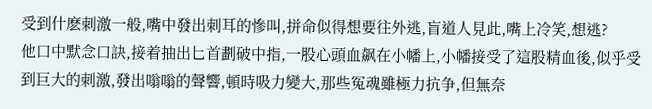受到什麽刺激一般,嘴中發出刺耳的慘叫,拼命似得想要往外逃,盲道人見此,嘴上冷笑,想逃?
他口中默念口訣,接着抽出匕首劃破中指,一股心頭血飙在小幡上,小幡接受了這股精血後,似乎受到巨大的刺激,發出嗡嗡的聲響,頓時吸力變大,那些冤魂雖極力抗争,但無奈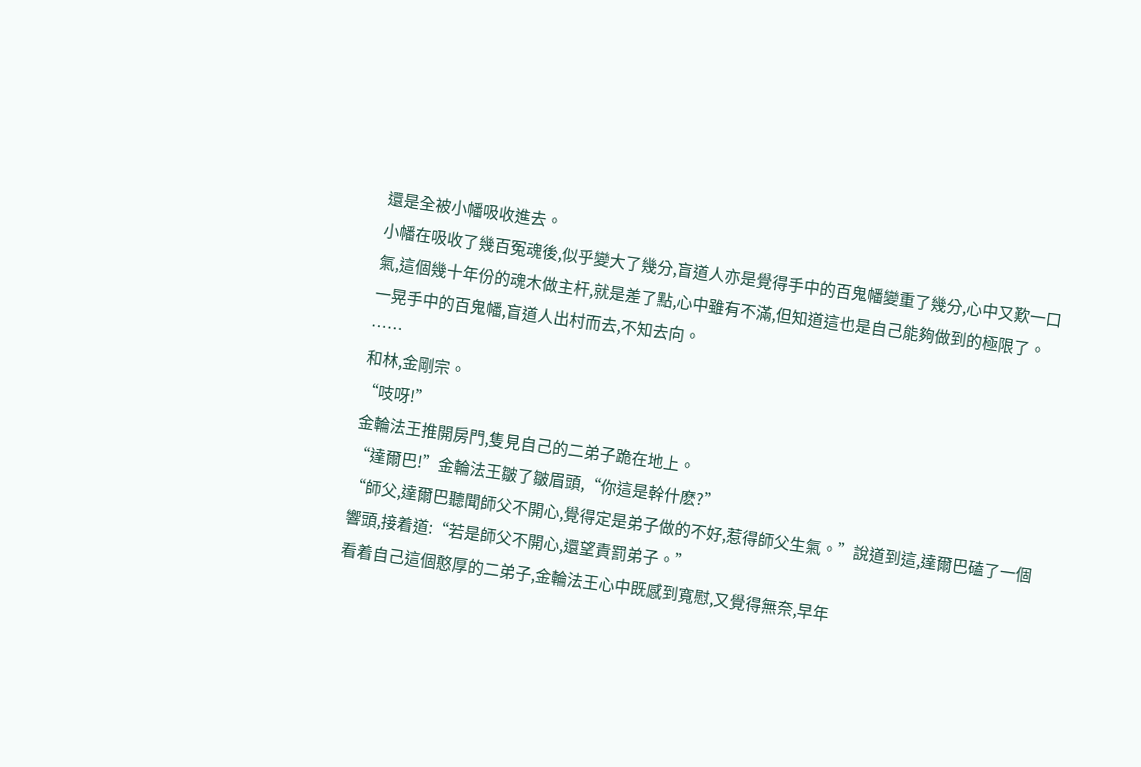還是全被小幡吸收進去。
小幡在吸收了幾百冤魂後,似乎變大了幾分,盲道人亦是覺得手中的百鬼幡變重了幾分,心中又歎一口氣,這個幾十年份的魂木做主杆,就是差了點,心中雖有不滿,但知道這也是自己能夠做到的極限了。
一晃手中的百鬼幡,盲道人出村而去,不知去向。
……
和林,金剛宗。
“吱呀!”
金輪法王推開房門,隻見自己的二弟子跪在地上。
“達爾巴!”金輪法王皺了皺眉頭,“你這是幹什麽?”
“師父,達爾巴聽聞師父不開心,覺得定是弟子做的不好,惹得師父生氣。”說道到這,達爾巴磕了一個響頭,接着道:“若是師父不開心,還望責罰弟子。”
看着自己這個憨厚的二弟子,金輪法王心中既感到寬慰,又覺得無奈,早年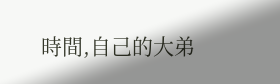時間,自己的大弟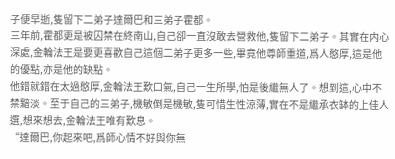子便早逝,隻留下二弟子達爾巴和三弟子霍都。
三年前,霍都更是被囚禁在終南山,自己卻一直沒敢去營救他,隻留下二弟子。其實在内心深處,金輪法王是要更喜歡自己這個二弟子更多一些,畢竟他尊師重道,爲人憨厚,這是他的優點,亦是他的缺點。
他錯就錯在太過憨厚,金輪法王歎口氣,自己一生所學,怕是後繼無人了。想到這,心中不禁黯淡。至于自己的三弟子,機敏倒是機敏,隻可惜生性涼薄,實在不是繼承衣缽的上佳人選,想來想去,金輪法王唯有歎息。
“達爾巴,你起來吧,爲師心情不好與你無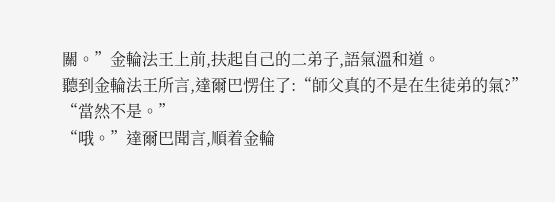關。”金輪法王上前,扶起自己的二弟子,語氣溫和道。
聽到金輪法王所言,達爾巴愣住了:“師父真的不是在生徒弟的氣?”
“當然不是。”
“哦。”達爾巴聞言,順着金輪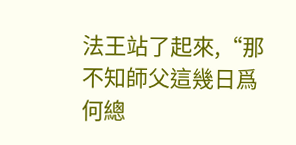法王站了起來,“那不知師父這幾日爲何總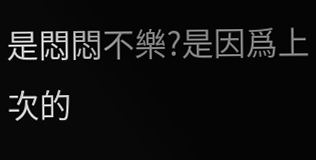是悶悶不樂?是因爲上次的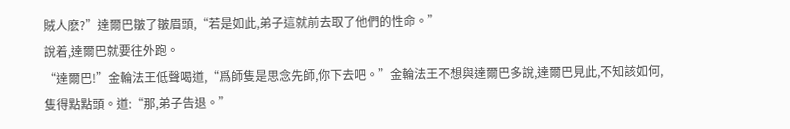賊人麽?”達爾巴皺了皺眉頭,“若是如此,弟子這就前去取了他們的性命。”
說着,達爾巴就要往外跑。
“達爾巴!”金輪法王低聲喝道,“爲師隻是思念先師,你下去吧。”金輪法王不想與達爾巴多說,達爾巴見此,不知該如何,隻得點點頭。道:“那,弟子告退。”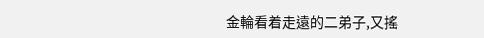金輪看着走遠的二弟子,又搖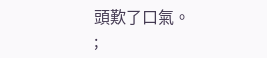頭歎了口氣。
;